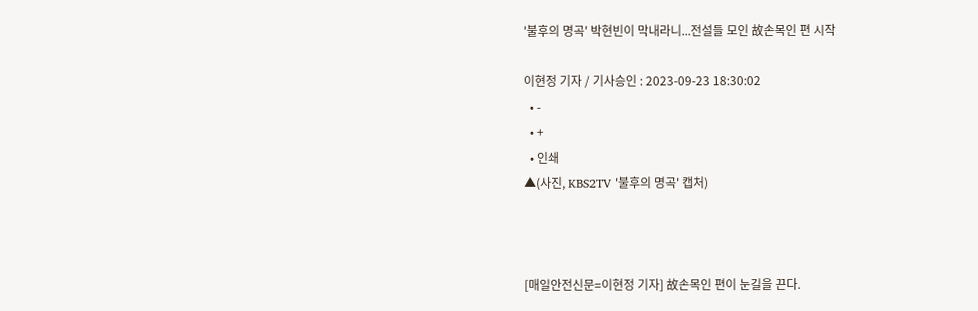'불후의 명곡' 박현빈이 막내라니...전설들 모인 故손목인 편 시작

이현정 기자 / 기사승인 : 2023-09-23 18:30:02
  • -
  • +
  • 인쇄
▲(사진, KBS2TV '불후의 명곡' 캡처)



[매일안전신문=이현정 기자] 故손목인 편이 눈길을 끈다.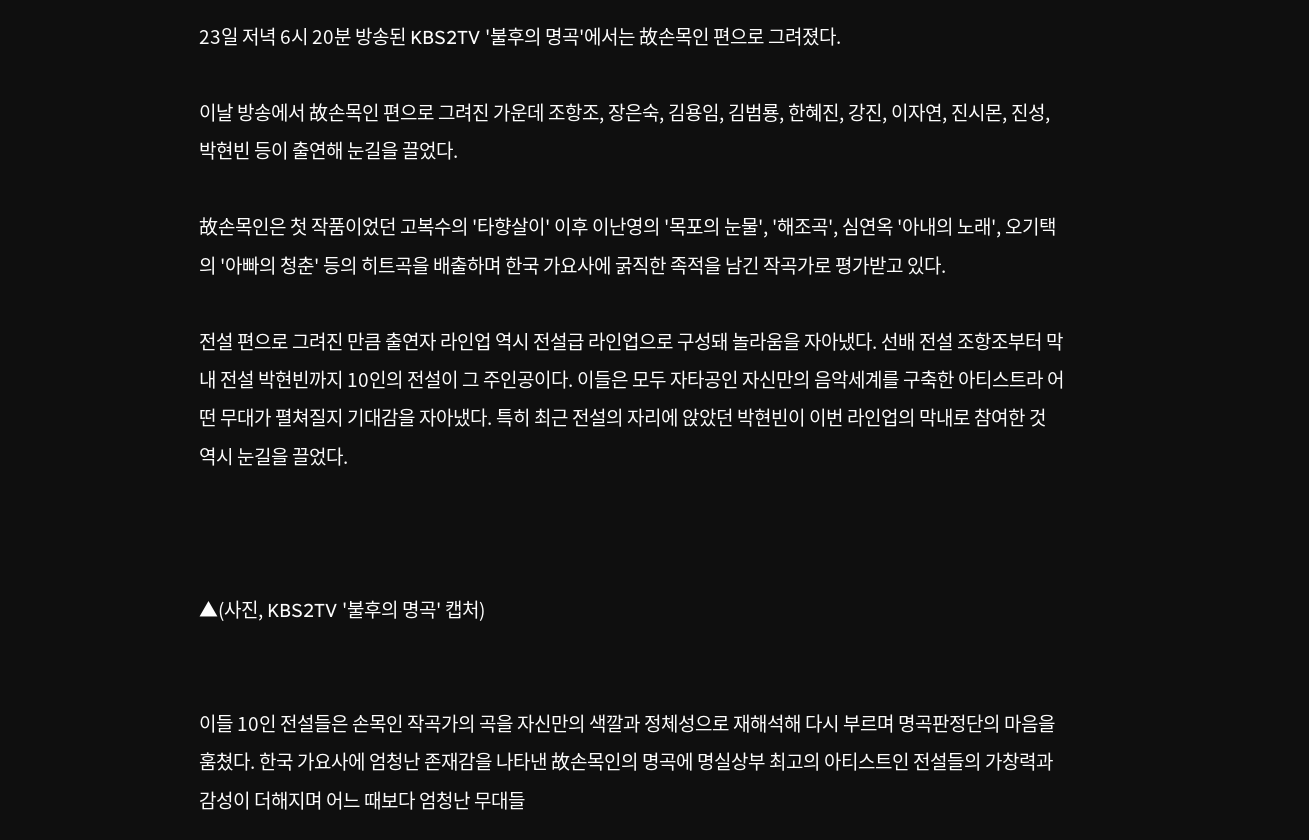23일 저녁 6시 20분 방송된 KBS2TV '불후의 명곡'에서는 故손목인 편으로 그려졌다.

이날 방송에서 故손목인 편으로 그려진 가운데 조항조, 장은숙, 김용임, 김범룡, 한혜진, 강진, 이자연, 진시몬, 진성, 박현빈 등이 출연해 눈길을 끌었다.

故손목인은 첫 작품이었던 고복수의 '타향살이' 이후 이난영의 '목포의 눈물', '해조곡', 심연옥 '아내의 노래', 오기택의 '아빠의 청춘' 등의 히트곡을 배출하며 한국 가요사에 굵직한 족적을 남긴 작곡가로 평가받고 있다.

전설 편으로 그려진 만큼 출연자 라인업 역시 전설급 라인업으로 구성돼 놀라움을 자아냈다. 선배 전설 조항조부터 막내 전설 박현빈까지 10인의 전설이 그 주인공이다. 이들은 모두 자타공인 자신만의 음악세계를 구축한 아티스트라 어떤 무대가 펼쳐질지 기대감을 자아냈다. 특히 최근 전설의 자리에 앉았던 박현빈이 이번 라인업의 막내로 참여한 것 역시 눈길을 끌었다.



▲(사진, KBS2TV '불후의 명곡' 캡처)


이들 10인 전설들은 손목인 작곡가의 곡을 자신만의 색깔과 정체성으로 재해석해 다시 부르며 명곡판정단의 마음을 훔쳤다. 한국 가요사에 엄청난 존재감을 나타낸 故손목인의 명곡에 명실상부 최고의 아티스트인 전설들의 가창력과 감성이 더해지며 어느 때보다 엄청난 무대들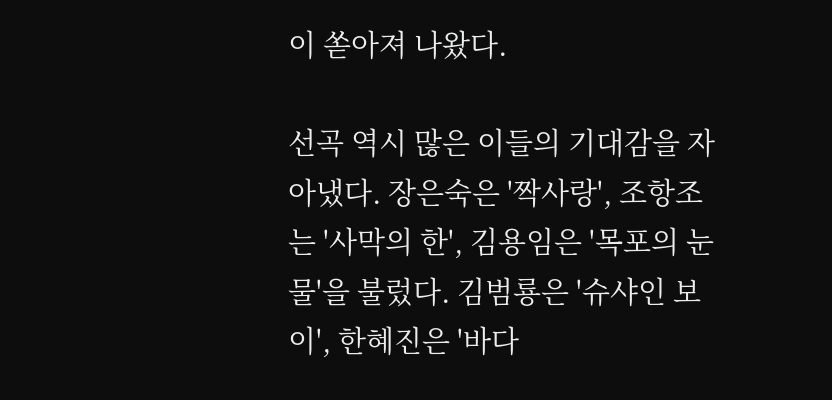이 쏟아져 나왔다.

선곡 역시 많은 이들의 기대감을 자아냈다. 장은숙은 '짝사랑', 조항조는 '사막의 한', 김용임은 '목포의 눈물'을 불렀다. 김범룡은 '슈샤인 보이', 한혜진은 '바다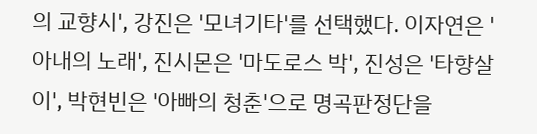의 교향시', 강진은 '모녀기타'를 선택했다. 이자연은 '아내의 노래', 진시몬은 '마도로스 박', 진성은 '타향살이', 박현빈은 '아빠의 청춘'으로 명곡판정단을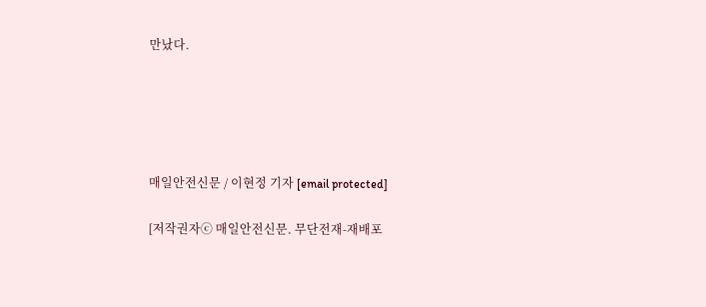만났다.





매일안전신문 / 이현정 기자 [email protected]

[저작권자ⓒ 매일안전신문. 무단전재-재배포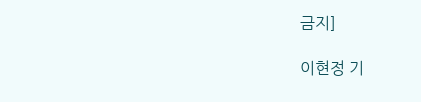금지]

이현정 기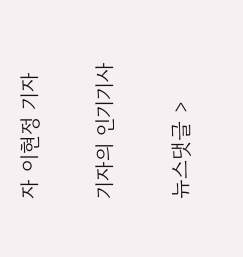자 이현정 기자

기자의 인기기사

뉴스댓글 >